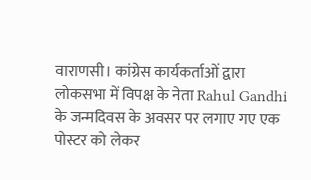वाराणसी। कांग्रेस कार्यकर्ताओं द्वारा लोकसभा में विपक्ष के नेता Rahul Gandhi के जन्मदिवस के अवसर पर लगाए गए एक पोस्टर को लेकर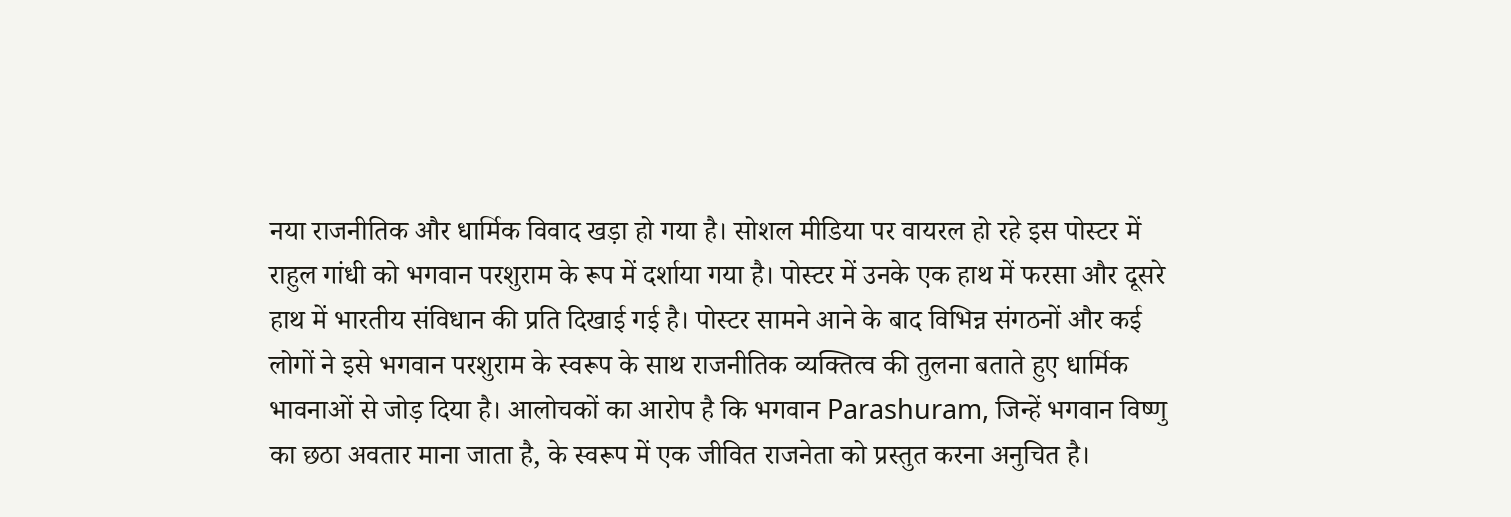नया राजनीतिक और धार्मिक विवाद खड़ा हो गया है। सोशल मीडिया पर वायरल हो रहे इस पोस्टर में राहुल गांधी को भगवान परशुराम के रूप में दर्शाया गया है। पोस्टर में उनके एक हाथ में फरसा और दूसरे हाथ में भारतीय संविधान की प्रति दिखाई गई है। पोस्टर सामने आने के बाद विभिन्न संगठनों और कई लोगों ने इसे भगवान परशुराम के स्वरूप के साथ राजनीतिक व्यक्तित्व की तुलना बताते हुए धार्मिक भावनाओं से जोड़ दिया है। आलोचकों का आरोप है कि भगवान Parashuram, जिन्हें भगवान विष्णु का छठा अवतार माना जाता है, के स्वरूप में एक जीवित राजनेता को प्रस्तुत करना अनुचित है।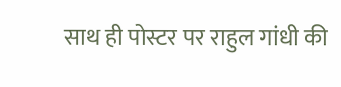साथ ही पोस्टर पर राहुल गांधी की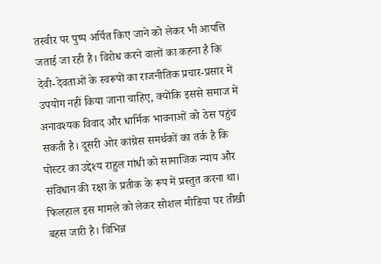तस्वीर पर पुष्प अर्पित किए जाने को लेकर भी आपत्ति जताई जा रही है। विरोध करने वालों का कहना है कि देवी-देवताओं के स्वरूपों का राजनीतिक प्रचार-प्रसार में उपयोग नहीं किया जाना चाहिए, क्योंकि इससे समाज में अनावश्यक विवाद और धार्मिक भावनाओं को ठेस पहुंच सकती है। दूसरी ओर कांग्रेस समर्थकों का तर्क है कि पोस्टर का उद्देश्य राहुल गांधी को सामाजिक न्याय और संविधान की रक्षा के प्रतीक के रूप में प्रस्तुत करना था। फिलहाल इस मामले को लेकर सोशल मीडिया पर तीखी बहस जारी है। विभिन्न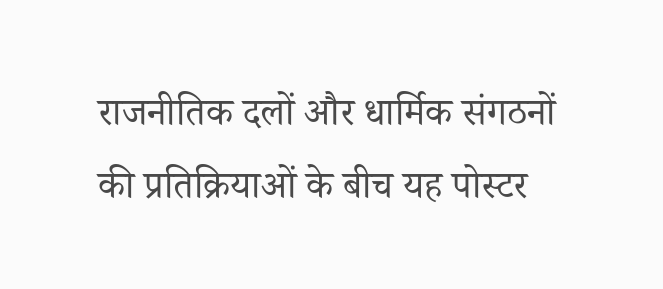राजनीतिक दलों और धार्मिक संगठनों की प्रतिक्रियाओं के बीच यह पोस्टर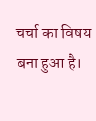चर्चा का विषय बना हुआ है।